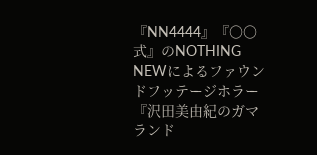『NN4444』『〇〇式』のNOTHING NEWによるファウンドフッテージホラー『沢田美由紀のガマランド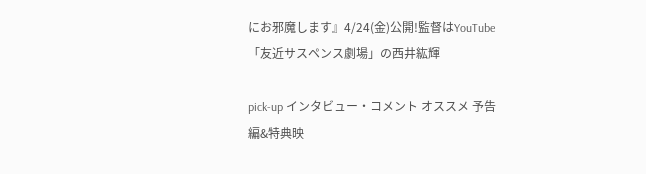にお邪魔します』4/24(金)公開!監督はYouTube「友近サスペンス劇場」の西井紘輝

pick-up インタビュー・コメント オススメ 予告編&特典映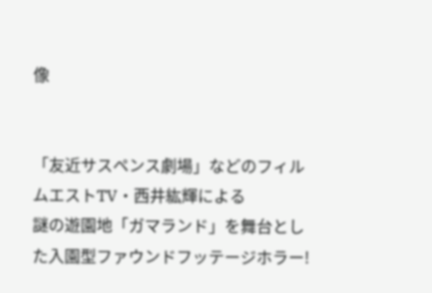像


「友近サスペンス劇場」などのフィルムエストTV・西井紘輝による
謎の遊園地「ガマランド」を舞台とした入園型ファウンドフッテージホラー!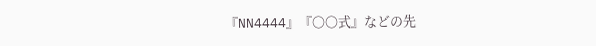『NN4444』『〇〇式』などの先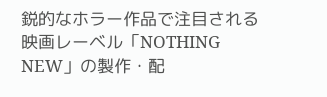鋭的なホラー作品で注目される映画レーベル「NOTHING NEW」の製作・配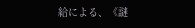給による、《謎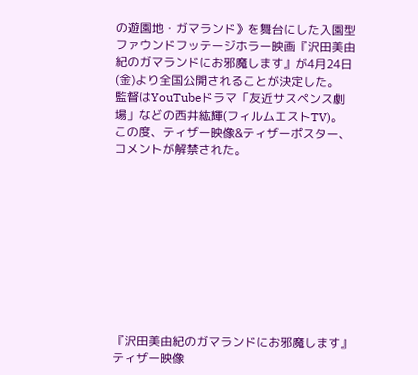の遊園地・ガマランド》を舞台にした入園型ファウンドフッテージホラー映画『沢田美由紀のガマランドにお邪魔します』が4月24日(金)より全国公開されることが決定した。
監督はYouTubeドラマ「友近サスペンス劇場」などの西井紘輝(フィルムエストTV)。
この度、ティザー映像&ティザーポスター、コメントが解禁された。










『沢田美由紀のガマランドにお邪魔します』ティザー映像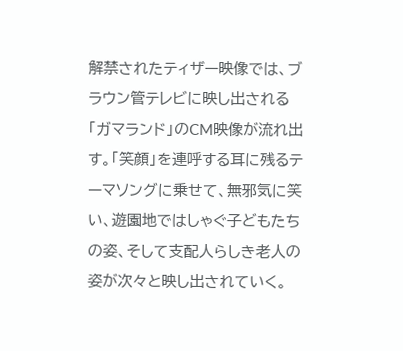解禁されたティザー映像では、ブラウン管テレビに映し出される「ガマランド」のCM映像が流れ出す。「笑顔」を連呼する耳に残るテーマソングに乗せて、無邪気に笑い、遊園地ではしゃぐ子どもたちの姿、そして支配人らしき老人の姿が次々と映し出されていく。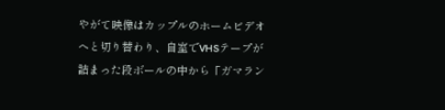やがて映像はカップルのホームビデオへと切り替わり、自室でVHSテープが詰まった段ボールの中から「ガマラン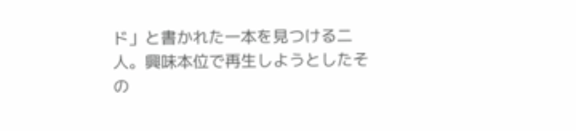ド」と書かれた一本を見つける二人。興味本位で再生しようとしたその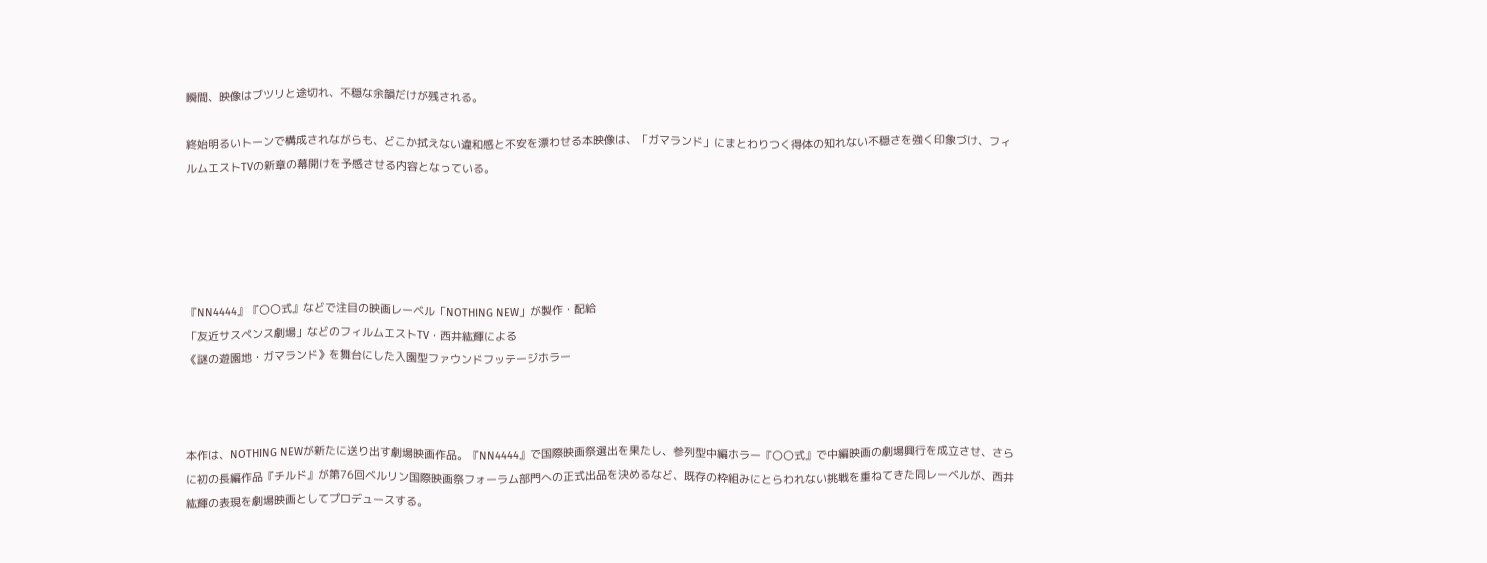瞬間、映像はブツリと途切れ、不穏な余韻だけが残される。

終始明るいトーンで構成されながらも、どこか拭えない違和感と不安を漂わせる本映像は、「ガマランド」にまとわりつく得体の知れない不穏さを強く印象づけ、フィルムエストTVの新章の幕開けを予感させる内容となっている。





『NN4444』『〇〇式』などで注目の映画レーベル「NOTHING NEW」が製作・配給
「友近サスペンス劇場」などのフィルムエストTV・西井紘輝による
《謎の遊園地・ガマランド》を舞台にした入園型ファウンドフッテージホラー



本作は、NOTHING NEWが新たに送り出す劇場映画作品。『NN4444』で国際映画祭選出を果たし、参列型中編ホラー『〇〇式』で中編映画の劇場興行を成立させ、さらに初の長編作品『チルド』が第76回ベルリン国際映画祭フォーラム部門への正式出品を決めるなど、既存の枠組みにとらわれない挑戦を重ねてきた同レーベルが、西井紘輝の表現を劇場映画としてプロデュースする。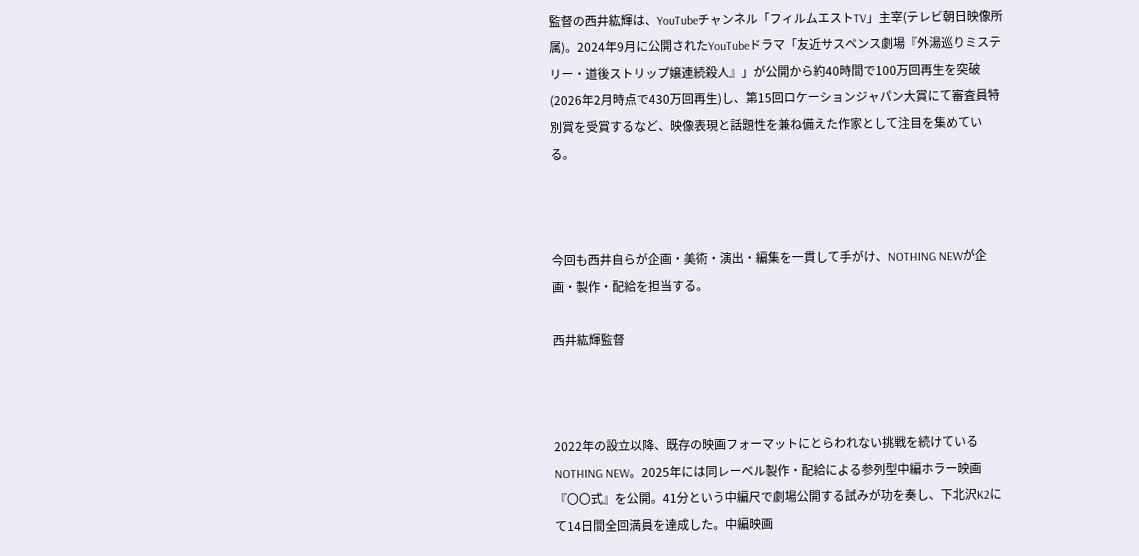監督の西井紘輝は、YouTubeチャンネル「フィルムエストTV」主宰(テレビ朝日映像所属)。2024年9月に公開されたYouTubeドラマ「友近サスペンス劇場『外湯巡りミステリー・道後ストリップ嬢連続殺人』」が公開から約40時間で100万回再生を突破(2026年2月時点で430万回再生)し、第15回ロケーションジャパン大賞にて審査員特別賞を受賞するなど、映像表現と話題性を兼ね備えた作家として注目を集めている。



今回も西井自らが企画・美術・演出・編集を一貫して手がけ、NOTHING NEWが企画・製作・配給を担当する。

西井紘輝監督



2022年の設立以降、既存の映画フォーマットにとらわれない挑戦を続けているNOTHING NEW。2025年には同レーベル製作・配給による参列型中編ホラー映画『〇〇式』を公開。41分という中編尺で劇場公開する試みが功を奏し、下北沢K2にて14日間全回満員を達成した。中編映画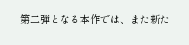第二弾となる本作では、また新た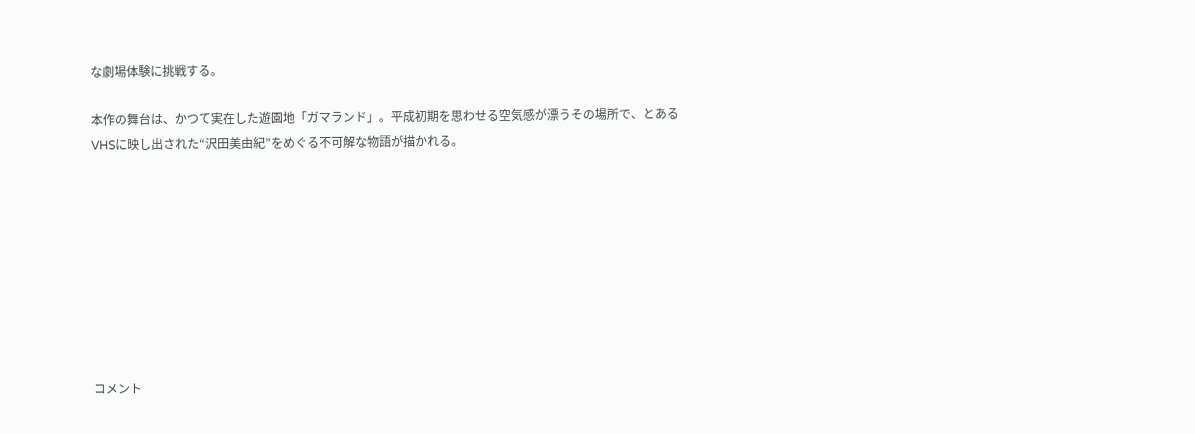な劇場体験に挑戦する。

本作の舞台は、かつて実在した遊園地「ガマランド」。平成初期を思わせる空気感が漂うその場所で、とあるVHSに映し出された“沢田美由紀”をめぐる不可解な物語が描かれる。









コメント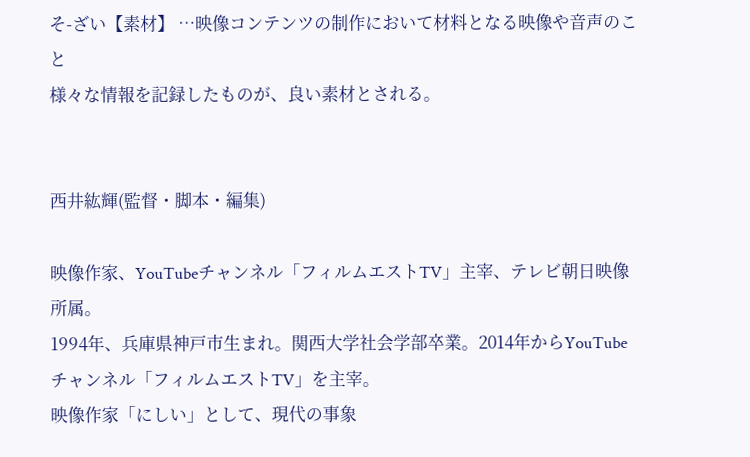そ-ざい【素材】 …映像コンテンツの制作において材料となる映像や音声のこと
様々な情報を記録したものが、良い素材とされる。


西井紘輝(監督・脚本・編集)

映像作家、YouTubeチャンネル「フィルムエストTV」主宰、テレビ朝日映像所属。
1994年、兵庫県神戸市生まれ。関西大学社会学部卒業。2014年からYouTubeチャンネル「フィルムエストTV」を主宰。
映像作家「にしい」として、現代の事象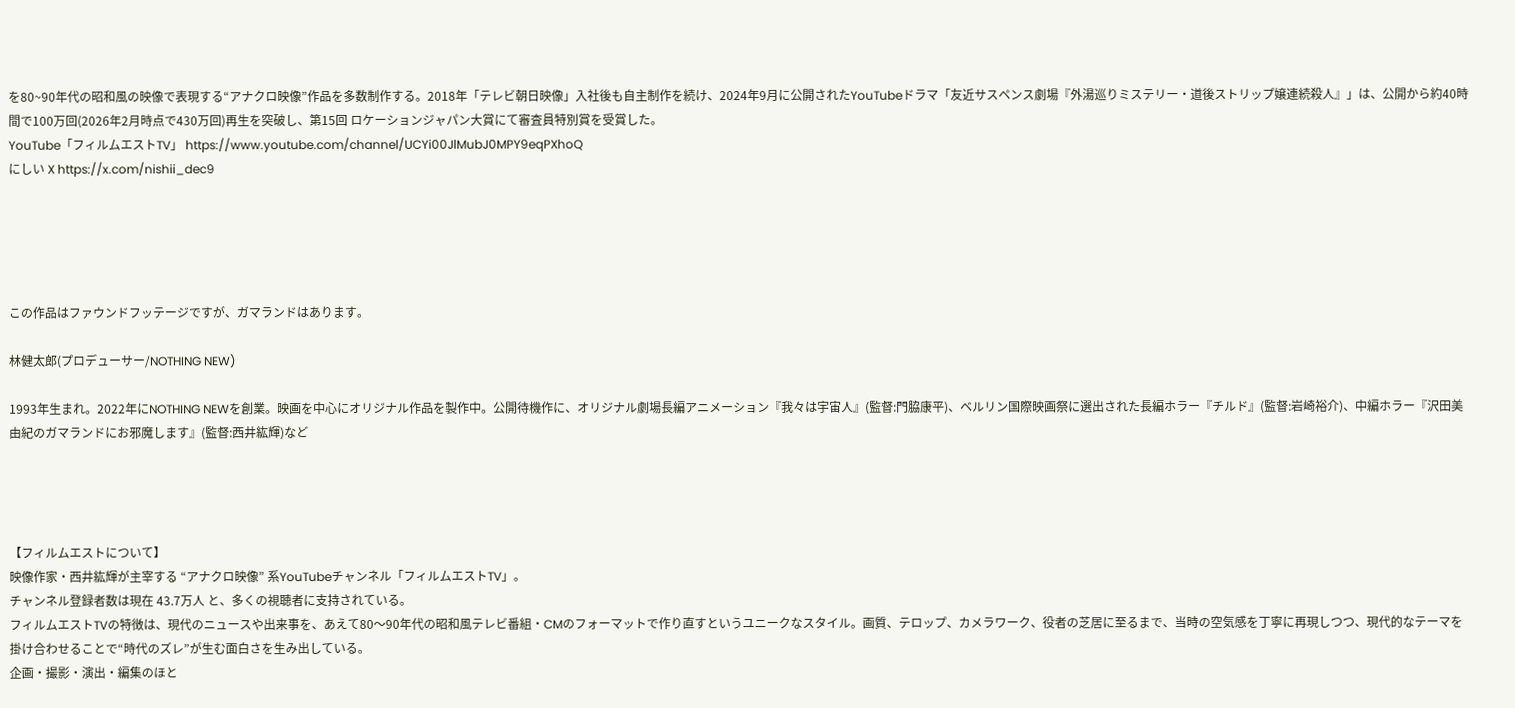を80~90年代の昭和風の映像で表現する“アナクロ映像”作品を多数制作する。2018年「テレビ朝日映像」入社後も自主制作を続け、2024年9月に公開されたYouTubeドラマ「友近サスペンス劇場『外湯巡りミステリー・道後ストリップ嬢連続殺人』」は、公開から約40時間で100万回(2026年2月時点で430万回)再生を突破し、第15回 ロケーションジャパン大賞にて審査員特別賞を受賞した。
YouTube「フィルムエストTV」 https://www.youtube.com/channel/UCYi00JlMubJ0MPY9eqPXhoQ
にしい X https://x.com/nishii_dec9





この作品はファウンドフッテージですが、ガマランドはあります。

林健太郎(プロデューサー/NOTHING NEW)

1993年生まれ。2022年にNOTHING NEWを創業。映画を中心にオリジナル作品を製作中。公開待機作に、オリジナル劇場長編アニメーション『我々は宇宙人』(監督:門脇康平)、ベルリン国際映画祭に選出された長編ホラー『チルド』(監督:岩崎裕介)、中編ホラー『沢田美由紀のガマランドにお邪魔します』(監督:西井紘輝)など




【フィルムエストについて】
映像作家・西井紘輝が主宰する “アナクロ映像” 系YouTubeチャンネル「フィルムエストTV」。
チャンネル登録者数は現在 43.7万人 と、多くの視聴者に支持されている。
フィルムエストTVの特徴は、現代のニュースや出来事を、あえて80〜90年代の昭和風テレビ番組・CMのフォーマットで作り直すというユニークなスタイル。画質、テロップ、カメラワーク、役者の芝居に至るまで、当時の空気感を丁寧に再現しつつ、現代的なテーマを掛け合わせることで“時代のズレ”が生む面白さを生み出している。
企画・撮影・演出・編集のほと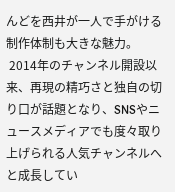んどを西井が一人で手がける制作体制も大きな魅力。
 2014年のチャンネル開設以来、再現の精巧さと独自の切り口が話題となり、SNSやニュースメディアでも度々取り上げられる人気チャンネルへと成長してい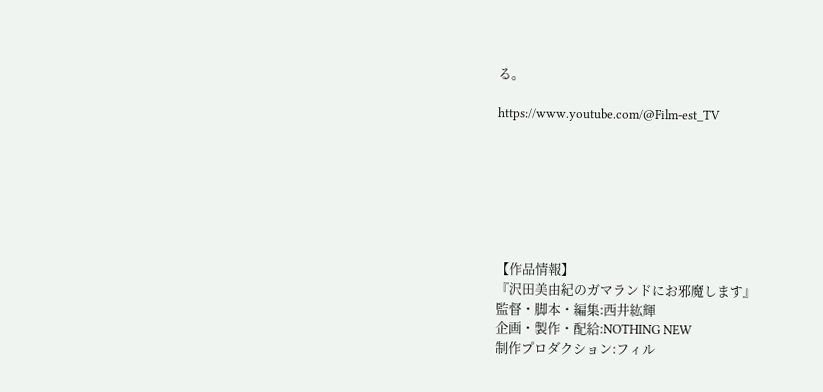る。

https://www.youtube.com/@Film-est_TV







【作品情報】
『沢田美由紀のガマランドにお邪魔します』
監督・脚本・編集:西井紘輝
企画・製作・配給:NOTHING NEW
制作プロダクション:フィル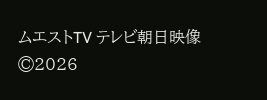ムエストTV テレビ朝日映像
©2026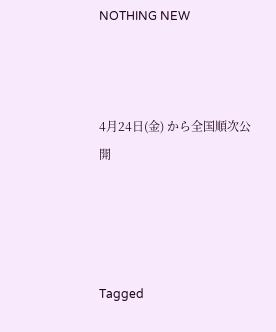NOTHING NEW



4月24日(金) から全国順次公開




Tagged